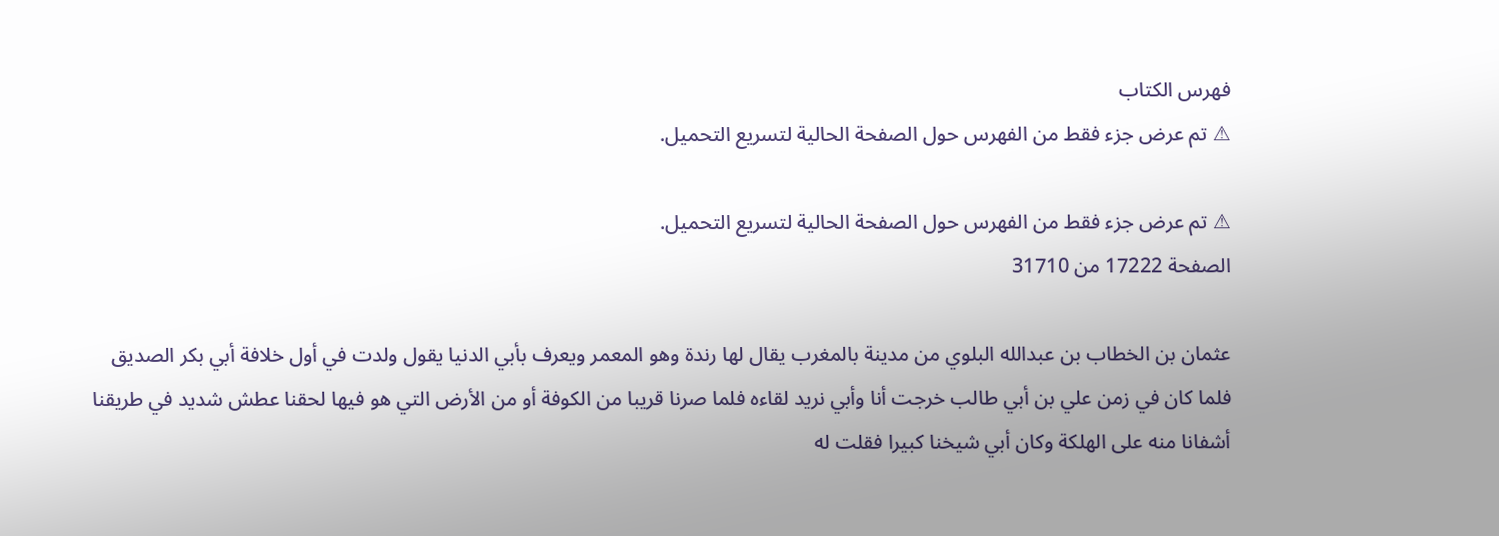فهرس الكتاب
⚠ تم عرض جزء فقط من الفهرس حول الصفحة الحالية لتسريع التحميل.

⚠ تم عرض جزء فقط من الفهرس حول الصفحة الحالية لتسريع التحميل.
الصفحة 17222 من 31710

عثمان بن الخطاب بن عبدالله البلوي من مدينة بالمغرب يقال لها رندة وهو المعمر ويعرف بأبي الدنيا يقول ولدت في أول خلافة أبي بكر الصديق فلما كان في زمن علي بن أبي طالب خرجت أنا وأبي نريد لقاءه فلما صرنا قريبا من الكوفة أو من الأرض التي هو فيها لحقنا عطش شديد في طريقنا أشفانا منه على الهلكة وكان أبي شيخنا كبيرا فقلت له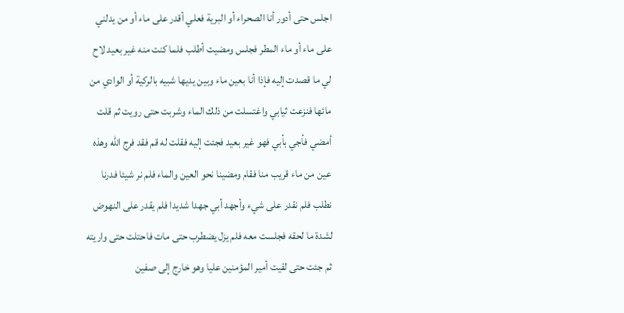اجلس حتى أدور أنا الصحراء أو البرية فعلي أقدر على ماء أو من يدلني على ماء أو ماء المطر فجلس ومضيت أطلب فلما كنت منه غير بعيد لاح لي ما قصدت إليه فإذا أنا بعين ماء وبين يديها شبيه بالركية أو الوادي من مائها فنزعت ثيابي واغتسلت من ذلك الماء وشربت حتى رويت ثم قلت أمضي فأجي بأبي فهو غير بعيد فجئت إليه فقلت له قم فقد فرج الله وهذه عين من ماء قريب منا فقام ومضينا نحو العين والماء فلم نر شيئا فدرنا نطلب فلم نقدر على شيء وأجهد أبي جهدا شديدا فلم يقدر على النهوض لشدة ما لحقه فجلست معه فلم يزل يضطرب حتى مات فاحتلت حتى واريته ثم جئت حتى لقيت أمير المؤمنين عليا وهو خارج إلى صفين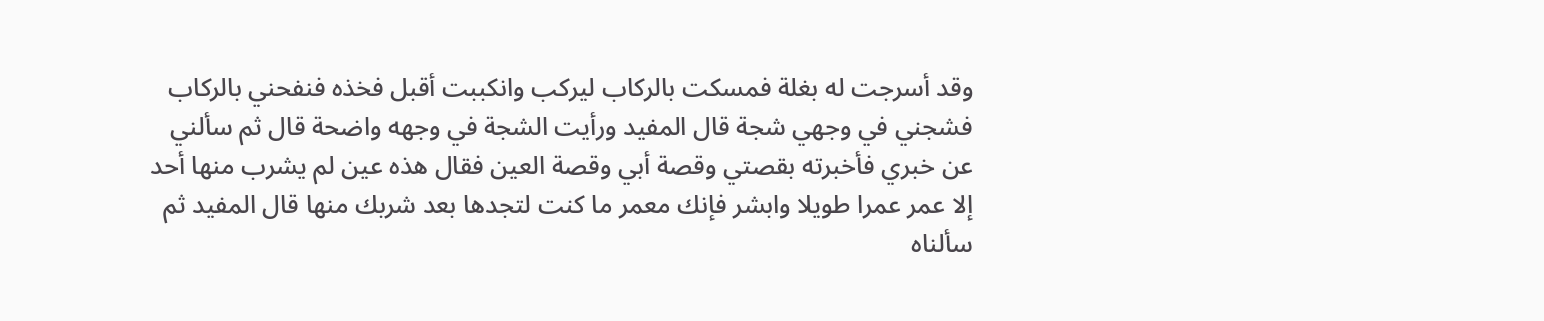وقد أسرجت له بغلة فمسكت بالركاب ليركب وانكببت أقبل فخذه فنفحني بالركاب فشجني في وجهي شجة قال المفيد ورأيت الشجة في وجهه واضحة قال ثم سألني عن خبري فأخبرته بقصتي وقصة أبي وقصة العين فقال هذه عين لم يشرب منها أحد إلا عمر عمرا طويلا وابشر فإنك معمر ما كنت لتجدها بعد شربك منها قال المفيد ثم سألناه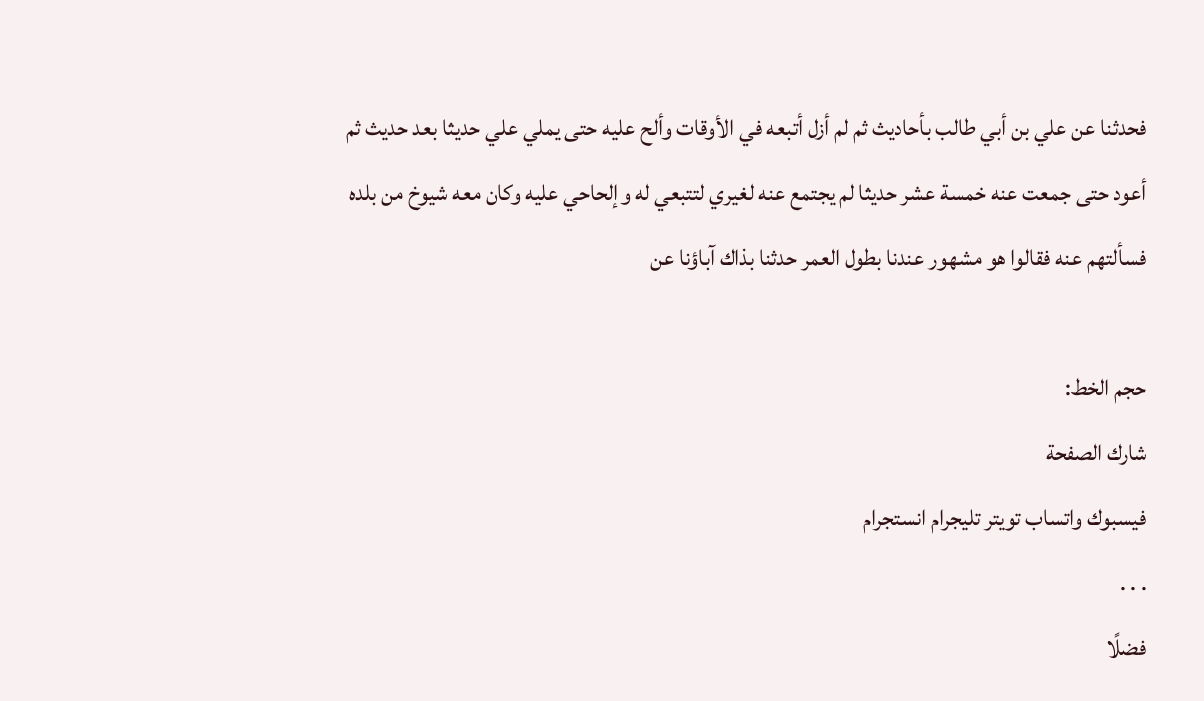فحدثنا عن علي بن أبي طالب بأحاديث ثم لم أزل أتبعه في الأوقات وألح عليه حتى يملي علي حديثا بعد حديث ثم أعود حتى جمعت عنه خمسة عشر حديثا لم يجتمع عنه لغيري لتتبعي له وإلحاحي عليه وكان معه شيوخ من بلده فسألتهم عنه فقالوا هو مشهور عندنا بطول العمر حدثنا بذاك آباؤنا عن

حجم الخط:
شارك الصفحة
فيسبوك واتساب تويتر تليجرام انستجرام
. . .
فضلًا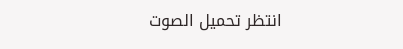انتظر تحميل الصوت